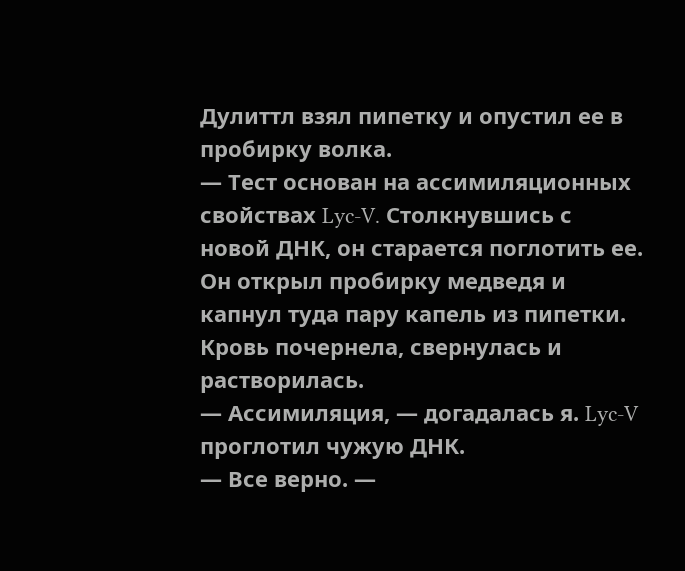Дулиттл взял пипетку и опустил ее в пробирку волка.
— Тест основан на ассимиляционных свойствах Lyc-V. Столкнувшись с новой ДНК, он старается поглотить ее.
Он открыл пробирку медведя и капнул туда пару капель из пипетки. Кровь почернела, свернулась и растворилась.
— Ассимиляция, — догадалась я. Lyc-V проглотил чужую ДНК.
— Все верно. —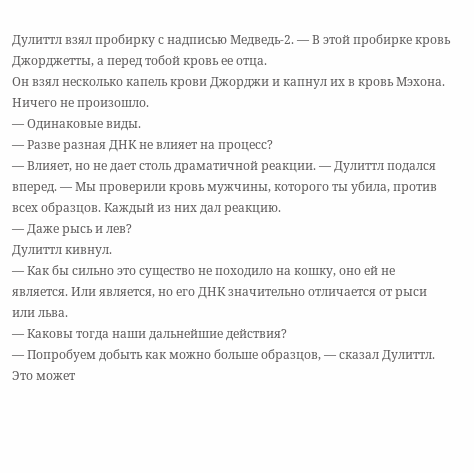Дулиттл взял пробирку с надписью Медведь-2. — В этой пробирке кровь Джорджетты, а перед тобой кровь ее отца.
Он взял несколько капель крови Джорджи и капнул их в кровь Мэхона. Ничего не произошло.
— Одинаковые виды.
— Разве разная ДНК не влияет на процесс?
— Влияет, но не дает столь драматичной реакции. — Дулиттл подался вперед. — Мы проверили кровь мужчины, которого ты убила, против всех образцов. Каждый из них дал реакцию.
— Даже рысь и лев?
Дулиттл кивнул.
— Как бы сильно это существо не походило на кошку, оно ей не является. Или является, но его ДНК значительно отличается от рыси или льва.
— Каковы тогда наши дальнейшие действия?
— Попробуем добыть как можно больше образцов, — сказал Дулиттл.
Это может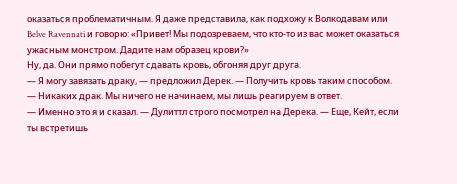оказаться проблематичным. Я даже представила, как подхожу к Волкодавам или Belve Ravennati и говорю: «Привет! Мы подозреваем, что кто-то из вас может оказаться ужасным монстром. Дадите нам образец крови?»
Ну, да. Они прямо побегут сдавать кровь, обгоняя друг друга.
— Я могу завязать драку, — предложил Дерек. — Получить кровь таким способом.
— Никаких драк. Мы ничего не начинаем, мы лишь реагируем в ответ.
— Именно это я и сказал. — Дулиттл строго посмотрел на Дерека. — Еще, Кейт, если ты встретишь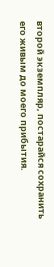второй экземпляр, постарайся сохранить его живым до моего прибытия.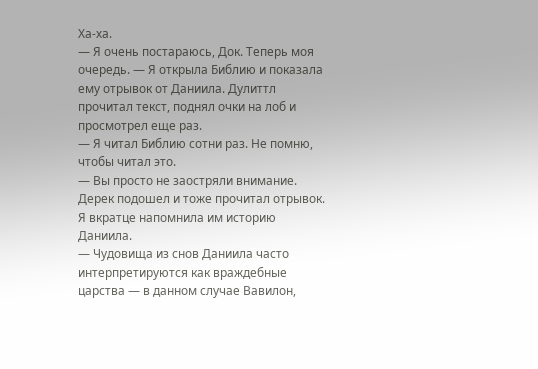Ха-ха.
— Я очень постараюсь, Док. Теперь моя очередь. — Я открыла Библию и показала ему отрывок от Даниила. Дулиттл прочитал текст, поднял очки на лоб и просмотрел еще раз.
— Я читал Библию сотни раз. Не помню, чтобы читал это.
— Вы просто не заостряли внимание.
Дерек подошел и тоже прочитал отрывок.
Я вкратце напомнила им историю Даниила.
— Чудовища из снов Даниила часто интерпретируются как враждебные царства — в данном случае Вавилон,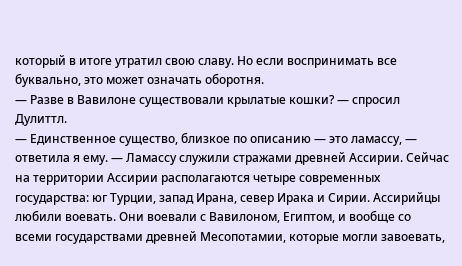который в итоге утратил свою славу. Но если воспринимать все буквально, это может означать оборотня.
— Разве в Вавилоне существовали крылатые кошки? — спросил Дулиттл.
— Единственное существо, близкое по описанию — это ламассу, — ответила я ему. — Ламассу служили стражами древней Ассирии. Сейчас на территории Ассирии располагаются четыре современных государства: юг Турции, запад Ирана, север Ирака и Сирии. Ассирийцы любили воевать. Они воевали с Вавилоном, Египтом, и вообще со всеми государствами древней Месопотамии, которые могли завоевать,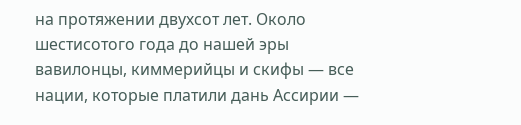на протяжении двухсот лет. Около шестисотого года до нашей эры вавилонцы, киммерийцы и скифы — все нации, которые платили дань Ассирии —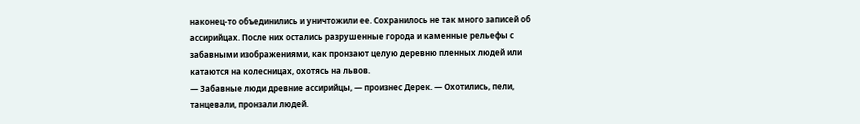наконец-то объединились и уничтожили ее. Сохранилось не так много записей об ассирийцах. После них остались разрушенные города и каменные рельефы с забавными изображениями, как пронзают целую деревню пленных людей или катаются на колесницах, охотясь на львов.
— Забавные люди древние ассирийцы, — произнес Дерек. — Охотились, пели, танцевали, пронзали людей.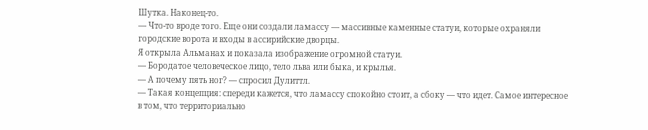Шутка. Наконец-то.
— Что-то вроде того. Еще они создали ламассу — массивные каменные статуи, которые охраняли городские ворота и входы в ассирийские дворцы.
Я открыла Альманах и показала изображение огромной статуи.
— Бородатое человеческое лицо, тело льва или быка, и крылья.
— А почему пять ног? — спросил Дулиттл.
— Такая концепция: спереди кажется, что ламассу спокойно стоит, а сбоку — что идет. Самое интересное в том, что территориально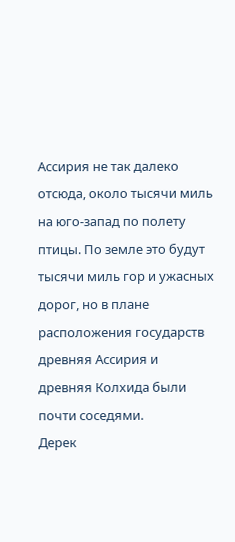Ассирия не так далеко отсюда, около тысячи миль на юго-запад по полету птицы. По земле это будут тысячи миль гор и ужасных дорог, но в плане расположения государств древняя Ассирия и древняя Колхида были почти соседями.
Дерек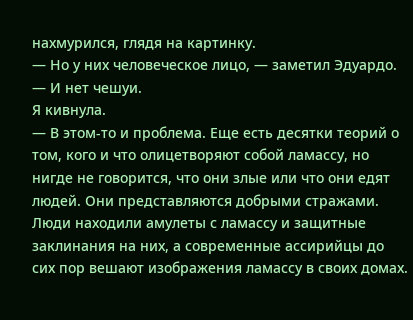нахмурился, глядя на картинку.
— Но у них человеческое лицо, — заметил Эдуардо. — И нет чешуи.
Я кивнула.
— В этом-то и проблема. Еще есть десятки теорий о том, кого и что олицетворяют собой ламассу, но нигде не говорится, что они злые или что они едят людей. Они представляются добрыми стражами. Люди находили амулеты с ламассу и защитные заклинания на них, а современные ассирийцы до сих пор вешают изображения ламассу в своих домах.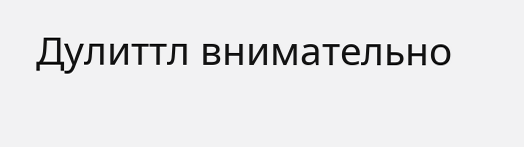Дулиттл внимательно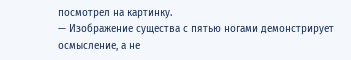посмотрел на картинку.
— Изображение существа с пятью ногами демонстрирует осмысление, а не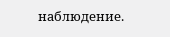наблюдение.